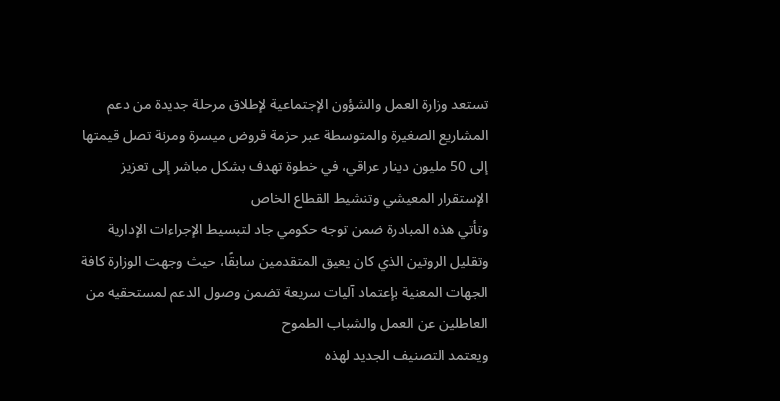تستعد وزارة العمل والشؤون الإجتماعية لإطلاق مرحلة جديدة من دعم المشاريع الصغيرة والمتوسطة عبر حزمة قروض ميسرة ومرنة تصل قيمتها إلى 50 مليون دينار عراقي، في خطوة تهدف بشكل مباشر إلى تعزيز الإستقرار المعيشي وتنشيط القطاع الخاص
وتأتي هذه المبادرة ضمن توجه حكومي جاد لتبسيط الإجراءات الإدارية وتقليل الروتين الذي كان يعيق المتقدمين سابقًا، حيث وجهت الوزارة كافة الجهات المعنية بإعتماد آليات سريعة تضمن وصول الدعم لمستحقيه من العاطلين عن العمل والشباب الطموح
ويعتمد التصنيف الجديد لهذه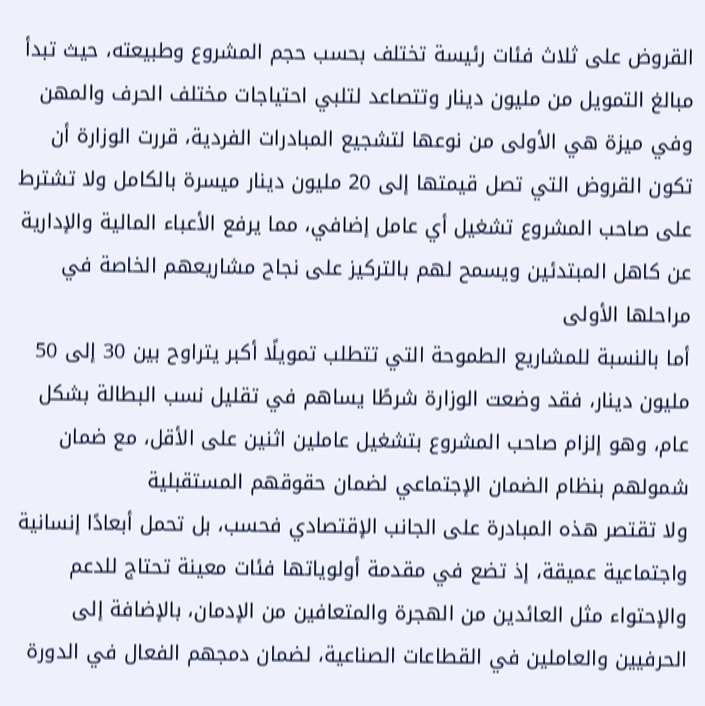القروض على ثلاث فئات رئيسة تختلف بحسب حجم المشروع وطبيعته، حيث تبدأ مبالغ التمويل من مليون دينار وتتصاعد لتلبي احتياجات مختلف الحرف والمهن
وفي ميزة هي الأولى من نوعها لتشجيع المبادرات الفردية، قررت الوزارة أن تكون القروض التي تصل قيمتها إلى 20 مليون دينار ميسرة بالكامل ولا تشترط على صاحب المشروع تشغيل أي عامل إضافي، مما يرفع الأعباء المالية والإدارية عن كاهل المبتدئين ويسمح لهم بالتركيز على نجاح مشاريعهم الخاصة في مراحلها الأولى
أما بالنسبة للمشاريع الطموحة التي تتطلب تمويلًا أكبر يتراوح بين 30 إلى 50 مليون دينار، فقد وضعت الوزارة شرطًا يساهم في تقليل نسب البطالة بشكل عام، وهو إلزام صاحب المشروع بتشغيل عاملين اثنين على الأقل، مع ضمان شمولهم بنظام الضمان الإجتماعي لضمان حقوقهم المستقبلية
ولا تقتصر هذه المبادرة على الجانب الإقتصادي فحسب، بل تحمل أبعادًا إنسانية واجتماعية عميقة، إذ تضع في مقدمة أولوياتها فئات معينة تحتاج للدعم والإحتواء مثل العائدين من الهجرة والمتعافين من الإدمان، بالإضافة إلى الحرفيين والعاملين في القطاعات الصناعية، لضمان دمجهم الفعال في الدورة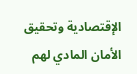الإقتصادية وتحقيق الأمان المادي لهم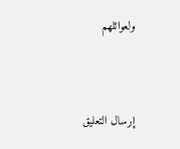ولعوائلهم



إرسال التعليق